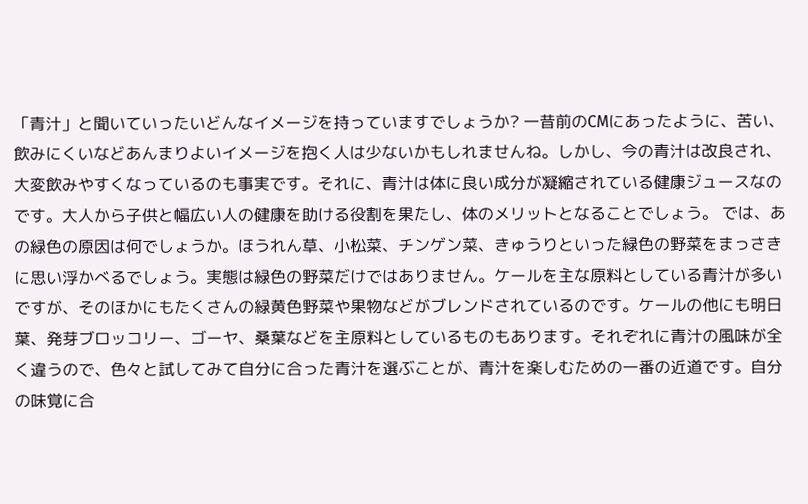「青汁」と聞いていったいどんなイメージを持っていますでしょうか? 一昔前のCMにあったように、苦い、飲みにくいなどあんまりよいイメージを抱く人は少ないかもしれませんね。しかし、今の青汁は改良され、大変飲みやすくなっているのも事実です。それに、青汁は体に良い成分が凝縮されている健康ジュースなのです。大人から子供と幅広い人の健康を助ける役割を果たし、体のメリットとなることでしょう。 では、あの緑色の原因は何でしょうか。ほうれん草、小松菜、チンゲン菜、きゅうりといった緑色の野菜をまっさきに思い浮かべるでしょう。実態は緑色の野菜だけではありません。ケールを主な原料としている青汁が多いですが、そのほかにもたくさんの緑黄色野菜や果物などがブレンドされているのです。ケールの他にも明日葉、発芽ブロッコリー、ゴーヤ、桑葉などを主原料としているものもあります。それぞれに青汁の風味が全く違うので、色々と試してみて自分に合った青汁を選ぶことが、青汁を楽しむための一番の近道です。自分の味覚に合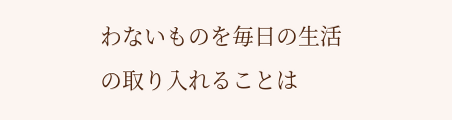わないものを毎日の生活の取り入れることは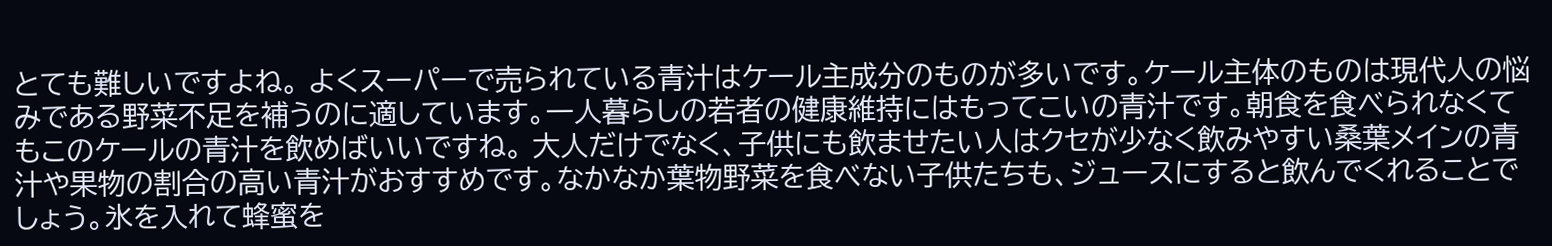とても難しいですよね。 よくスーパーで売られている青汁はケール主成分のものが多いです。ケール主体のものは現代人の悩みである野菜不足を補うのに適しています。一人暮らしの若者の健康維持にはもってこいの青汁です。朝食を食べられなくてもこのケールの青汁を飲めばいいですね。 大人だけでなく、子供にも飲ませたい人はクセが少なく飲みやすい桑葉メインの青汁や果物の割合の高い青汁がおすすめです。なかなか葉物野菜を食べない子供たちも、ジュースにすると飲んでくれることでしょう。氷を入れて蜂蜜を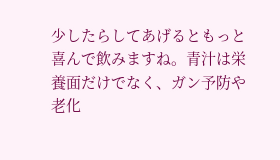少したらしてあげるともっと喜んで飲みますね。青汁は栄養面だけでなく、ガン予防や老化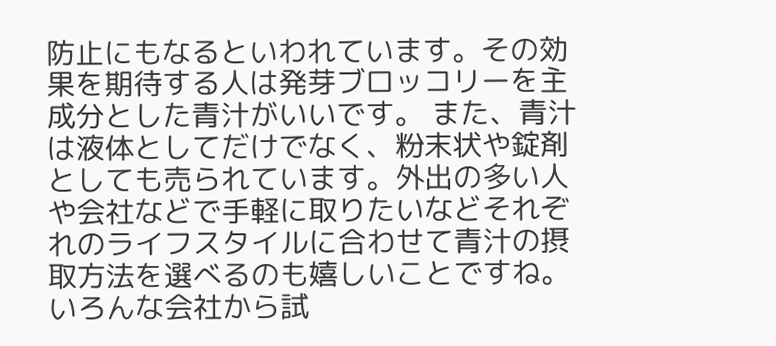防止にもなるといわれています。その効果を期待する人は発芽ブロッコリーを主成分とした青汁がいいです。 また、青汁は液体としてだけでなく、粉末状や錠剤としても売られています。外出の多い人や会社などで手軽に取りたいなどそれぞれのライフスタイルに合わせて青汁の摂取方法を選べるのも嬉しいことですね。いろんな会社から試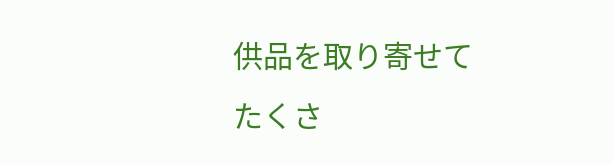供品を取り寄せてたくさ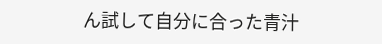ん試して自分に合った青汁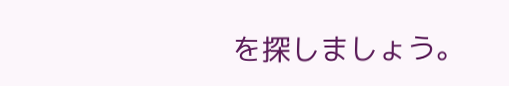を探しましょう。